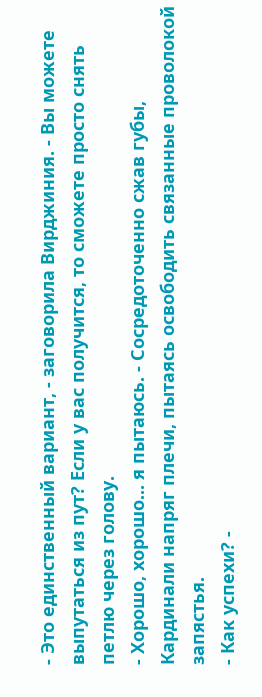- Это единственный вариант, - заговорила Вирджиния. - Вы можете выпутаться из пут? Если у вас получится, то сможете просто снять петлю через голову.
- Хорошо, хорошо... я пытаюсь. - Сосредоточенно сжав губы, Кардинали напряг плечи, пытаясь освободить связанные проволокой запястья.
- Как успехи? -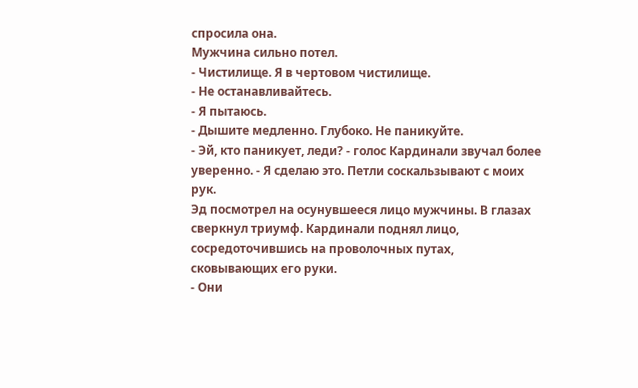спросила она.
Мужчина сильно потел.
- Чистилище. Я в чертовом чистилище.
- Не останавливайтесь.
- Я пытаюсь.
- Дышите медленно. Глубоко. Не паникуйте.
- Эй, кто паникует, леди? - голос Кардинали звучал более уверенно. - Я сделаю это. Петли соскальзывают с моих рук.
Эд посмотрел на осунувшееся лицо мужчины. В глазах сверкнул триумф. Кардинали поднял лицо, сосредоточившись на проволочных путах, сковывающих его руки.
- Они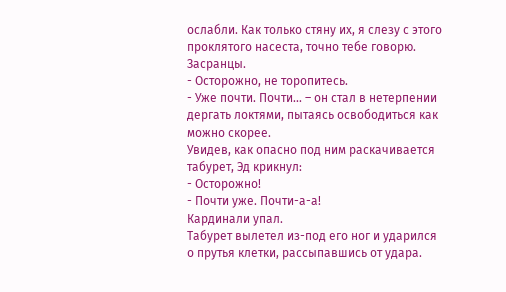ослабли. Как только стяну их, я слезу с этого проклятого насеста, точно тебе говорю. Засранцы.
- Осторожно, не торопитесь.
- Уже почти. Почти... – он стал в нетерпении дергать локтями, пытаясь освободиться как можно скорее.
Увидев, как опасно под ним раскачивается табурет, Эд крикнул:
- Осторожно!
- Почти уже. Почти-а-а!
Кардинали упал.
Табурет вылетел из-под его ног и ударился о прутья клетки, рассыпавшись от удара.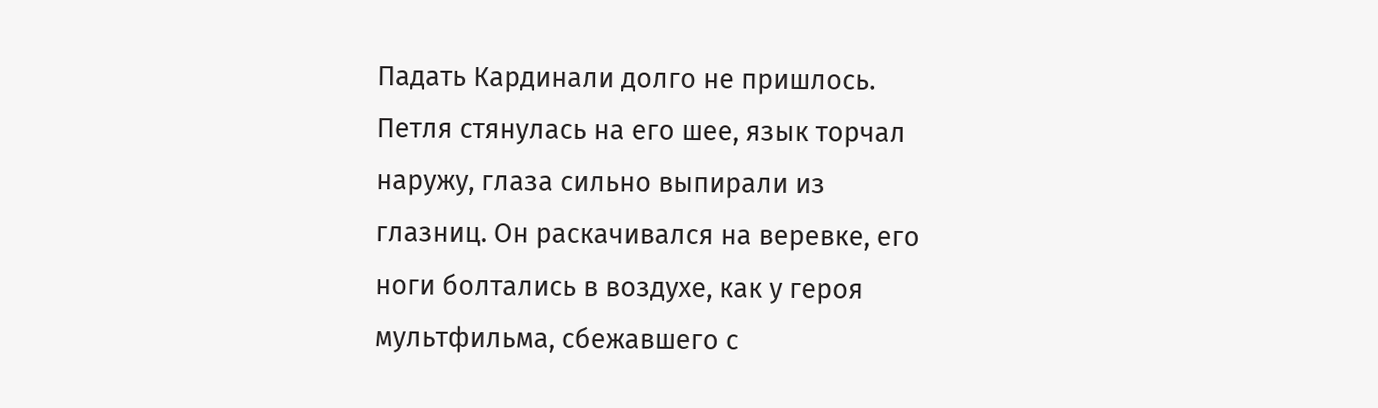Падать Кардинали долго не пришлось. Петля стянулась на его шее, язык торчал наружу, глаза сильно выпирали из глазниц. Он раскачивался на веревке, его ноги болтались в воздухе, как у героя мультфильма, сбежавшего с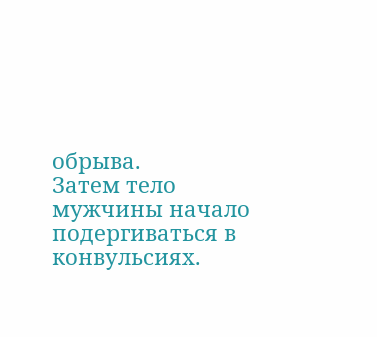обрыва.
Затем тело мужчины начало подергиваться в конвульсиях.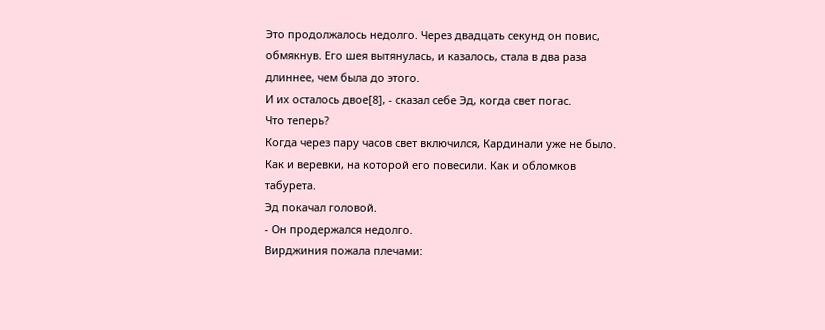Это продолжалось недолго. Через двадцать секунд он повис, обмякнув. Его шея вытянулась, и казалось, стала в два раза длиннее, чем была до этого.
И их осталось двое[8], - сказал себе Эд, когда свет погас.
Что теперь?
Когда через пару часов свет включился, Кардинали уже не было. Как и веревки, на которой его повесили. Как и обломков табурета.
Эд покачал головой.
- Он продержался недолго.
Вирджиния пожала плечами: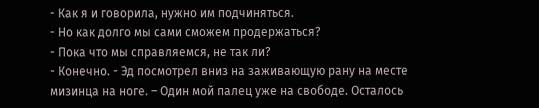- Как я и говорила, нужно им подчиняться.
- Но как долго мы сами сможем продержаться?
- Пока что мы справляемся, не так ли?
- Конечно. - Эд посмотрел вниз на заживающую рану на месте мизинца на ноге. – Один мой палец уже на свободе. Осталось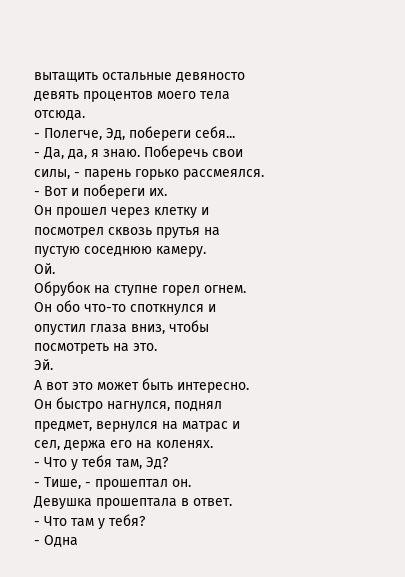вытащить остальные девяносто девять процентов моего тела отсюда.
- Полегче, Эд, побереги себя...
- Да, да, я знаю. Поберечь свои силы, - парень горько рассмеялся.
- Вот и побереги их.
Он прошел через клетку и посмотрел сквозь прутья на пустую соседнюю камеру.
Ой.
Обрубок на ступне горел огнем. Он обо что-то споткнулся и опустил глаза вниз, чтобы посмотреть на это.
Эй.
А вот это может быть интересно.
Он быстро нагнулся, поднял предмет, вернулся на матрас и сел, держа его на коленях.
- Что у тебя там, Эд?
- Тише, - прошептал он.
Девушка прошептала в ответ.
- Что там у тебя?
- Одна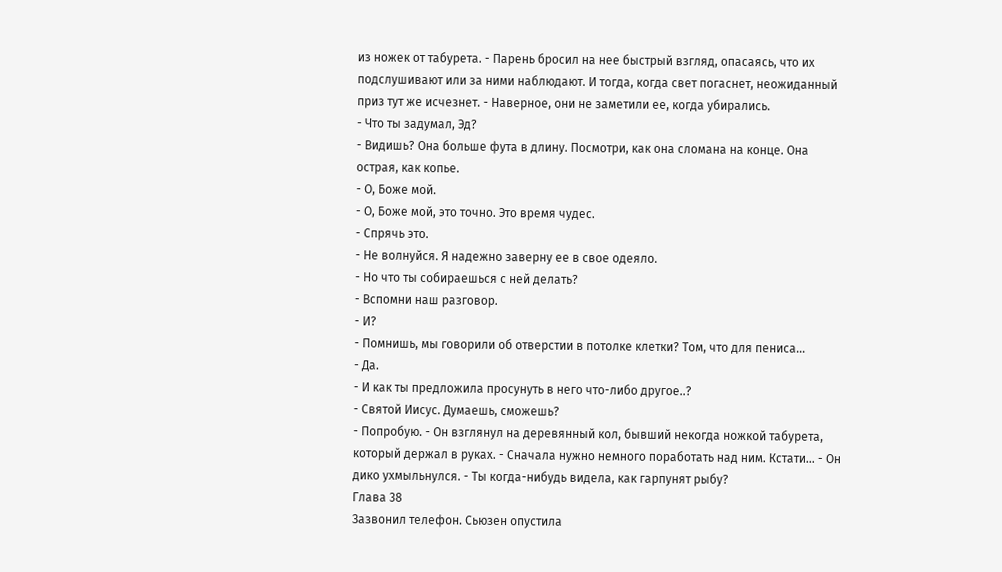из ножек от табурета. - Парень бросил на нее быстрый взгляд, опасаясь, что их подслушивают или за ними наблюдают. И тогда, когда свет погаснет, неожиданный приз тут же исчезнет. - Наверное, они не заметили ее, когда убирались.
- Что ты задумал, Эд?
- Видишь? Она больше фута в длину. Посмотри, как она сломана на конце. Она острая, как копье.
- О, Боже мой.
- О, Боже мой, это точно. Это время чудес.
- Спрячь это.
- Не волнуйся. Я надежно заверну ее в свое одеяло.
- Но что ты собираешься с ней делать?
- Вспомни наш разговор.
- И?
- Помнишь, мы говорили об отверстии в потолке клетки? Том, что для пениса...
- Да.
- И как ты предложила просунуть в него что-либо другое..?
- Святой Иисус. Думаешь, сможешь?
- Попробую. - Он взглянул на деревянный кол, бывший некогда ножкой табурета, который держал в руках. - Сначала нужно немного поработать над ним. Кстати... - Он дико ухмыльнулся. - Ты когда-нибудь видела, как гарпунят рыбу?
Глава 38
Зазвонил телефон. Сьюзен опустила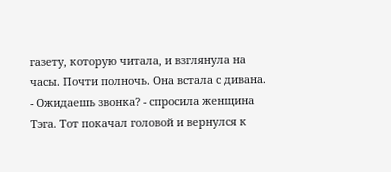газету, которую читала, и взглянула на часы. Почти полночь. Она встала с дивана.
- Ожидаешь звонка? - спросила женщина Тэга. Тот покачал головой и вернулся к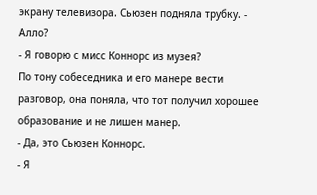экрану телевизора. Сьюзен подняла трубку. - Алло?
- Я говорю с мисс Коннорс из музея?
По тону собеседника и его манере вести разговор, она поняла, что тот получил хорошее образование и не лишен манер.
- Да, это Сьюзен Коннорс.
- Я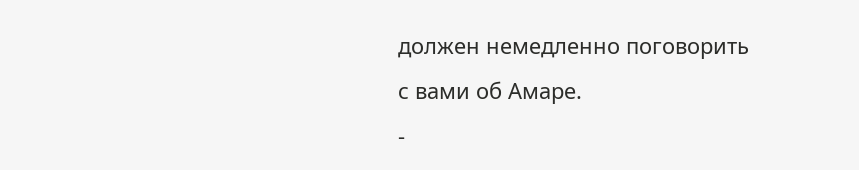должен немедленно поговорить с вами об Амаре.
-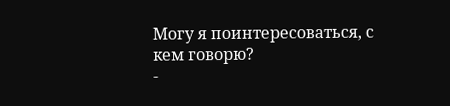Могу я поинтересоваться, с кем говорю?
-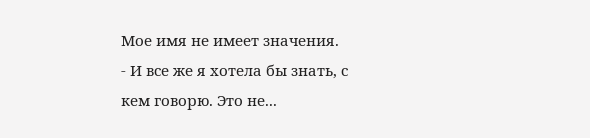Мое имя не имеет значения.
- И все же я хотела бы знать, с кем говорю. Это не...